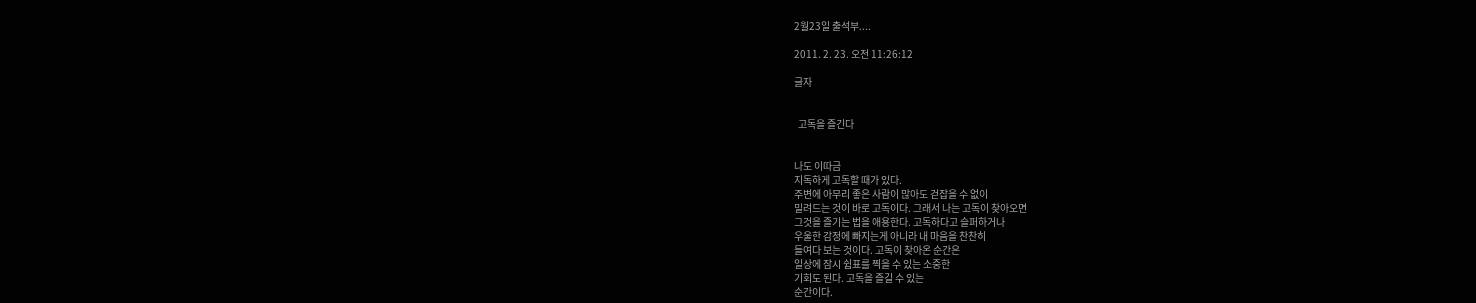2월23일 출석부....

2011. 2. 23. 오전 11:26:12

글자


  고독을 즐긴다


나도 이따금
지독하게 고독할 때가 있다.
주변에 아무리 좋은 사람이 많아도 걷잡을 수 없이
밀려드는 것이 바로 고독이다. 그래서 나는 고독이 찾아오면
그것을 즐기는 법을 애용한다. 고독하다고 슬퍼하거나
우울한 감정에 빠지는게 아니라 내 마음을 찬찬히
들여다 보는 것이다. 고독이 찾아온 순간은
일상에 잠시 쉼표를 찍을 수 있는 소중한
기회도 된다. 고독을 즐길 수 있는
순간이다.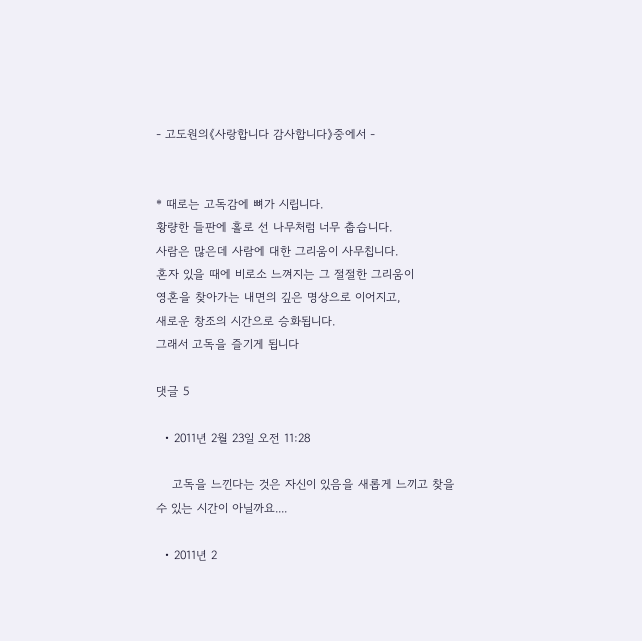- 고도원의《사랑합니다 감사합니다》중에서 -


* 때로는 고독감에 뼈가 시립니다.
황량한 들판에 홀로 선 나무처럼 너무 춥습니다.
사람은 많은데 사람에 대한 그리움이 사무칩니다.
혼자 있을 때에 비로소 느껴지는 그 절절한 그리움이
영혼을 찾아가는 내면의 깊은 명상으로 이어지고,
새로운 창조의 시간으로 승화됩니다.
그래서 고독을 즐기게 됩니다

댓글 5

  • 2011년 2월 23일 오전 11:28

    고독을 느낀다는 것은 자신이 있음을 새롭게 느끼고 찾을 수 있는 시간이 아닐까요....

  • 2011년 2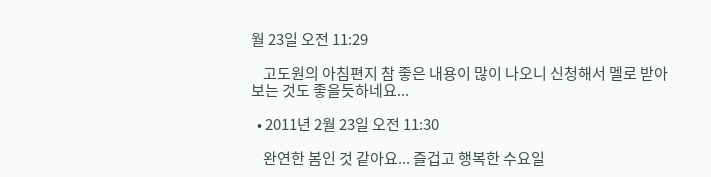월 23일 오전 11:29

    고도원의 아침편지 참 좋은 내용이 많이 나오니 신청해서 멜로 받아보는 것도 좋을듯하네요...

  • 2011년 2월 23일 오전 11:30

    완연한 봄인 것 같아요... 즐겁고 행복한 수요일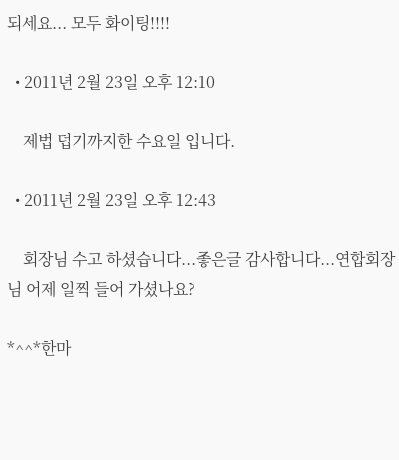되세요... 모두 화이팅!!!!

  • 2011년 2월 23일 오후 12:10

    제법 덥기까지한 수요일 입니다.

  • 2011년 2월 23일 오후 12:43

    회장님 수고 하셨습니다...좋은글 감사합니다...연합회장님 어제 일찍 들어 가셨나요?

*^^*한마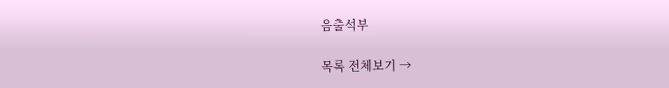음출석부

목록 전체보기 →